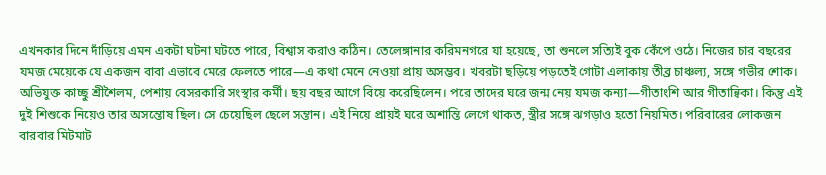এখনকার দিনে দাঁড়িয়ে এমন একটা ঘটনা ঘটতে পারে, বিশ্বাস করাও কঠিন। তেলেঙ্গানার করিমনগরে যা হয়েছে, তা শুনলে সত্যিই বুক কেঁপে ওঠে। নিজের চার বছরের যমজ মেয়েকে যে একজন বাবা এভাবে মেরে ফেলতে পারে—এ কথা মেনে নেওয়া প্রায় অসম্ভব। খবরটা ছড়িয়ে পড়তেই গোটা এলাকায় তীব্র চাঞ্চল্য, সঙ্গে গভীর শোক।
অভিযুক্ত কাচ্ছু শ্রীশৈলম, পেশায় বেসরকারি সংস্থার কর্মী। ছয় বছর আগে বিয়ে করেছিলেন। পরে তাদের ঘরে জন্ম নেয় যমজ কন্যা—গীতাংশি আর গীতান্বিকা। কিন্তু এই দুই শিশুকে নিয়েও তার অসন্তোষ ছিল। সে চেয়েছিল ছেলে সন্তান। এই নিয়ে প্রায়ই ঘরে অশান্তি লেগে থাকত, স্ত্রীর সঙ্গে ঝগড়াও হতো নিয়মিত। পরিবারের লোকজন বারবার মিটমাট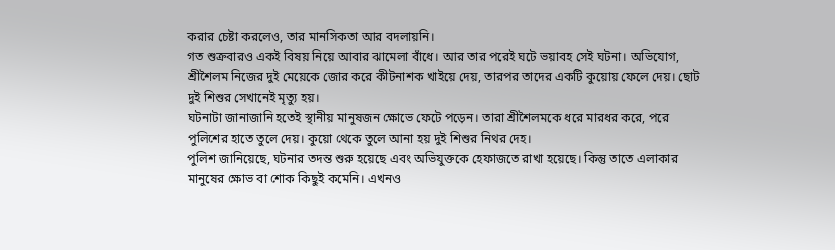করার চেষ্টা করলেও, তার মানসিকতা আর বদলায়নি।
গত শুক্রবারও একই বিষয় নিয়ে আবার ঝামেলা বাঁধে। আর তার পরেই ঘটে ভয়াবহ সেই ঘটনা। অভিযোগ, শ্রীশৈলম নিজের দুই মেয়েকে জোর করে কীটনাশক খাইয়ে দেয়, তারপর তাদের একটি কুয়োয় ফেলে দেয়। ছোট দুই শিশুর সেখানেই মৃত্যু হয়।
ঘটনাটা জানাজানি হতেই স্থানীয় মানুষজন ক্ষোভে ফেটে পড়েন। তারা শ্রীশৈলমকে ধরে মারধর করে, পরে পুলিশের হাতে তুলে দেয়। কুয়ো থেকে তুলে আনা হয় দুই শিশুর নিথর দেহ।
পুলিশ জানিয়েছে, ঘটনার তদন্ত শুরু হয়েছে এবং অভিযুক্তকে হেফাজতে রাখা হয়েছে। কিন্তু তাতে এলাকার মানুষের ক্ষোভ বা শোক কিছুই কমেনি। এখনও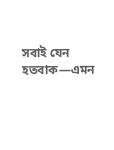সবাই যেন হতবাক—এমন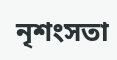নৃশংসতা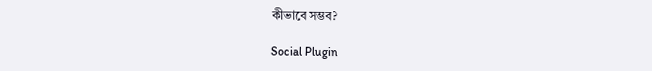কীভাবে সম্ভব?

Social Plugin